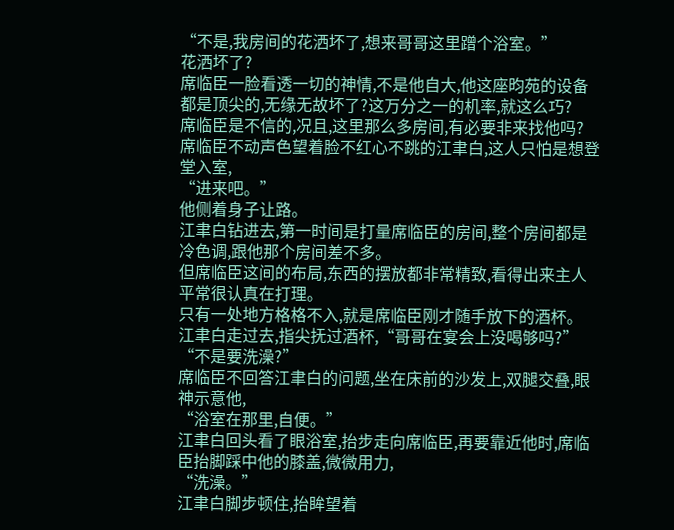“不是,我房间的花洒坏了,想来哥哥这里蹭个浴室。”
花洒坏了?
席临臣一脸看透一切的神情,不是他自大,他这座昀苑的设备都是顶尖的,无缘无故坏了?这万分之一的机率,就这么巧?
席临臣是不信的,况且,这里那么多房间,有必要非来找他吗?
席临臣不动声色望着脸不红心不跳的江聿白,这人只怕是想登堂入室,
“进来吧。”
他侧着身子让路。
江聿白钻进去,第一时间是打量席临臣的房间,整个房间都是冷色调,跟他那个房间差不多。
但席临臣这间的布局,东西的摆放都非常精致,看得出来主人平常很认真在打理。
只有一处地方格格不入,就是席临臣刚才随手放下的酒杯。
江聿白走过去,指尖抚过酒杯,“哥哥在宴会上没喝够吗?”
“不是要洗澡?”
席临臣不回答江聿白的问题,坐在床前的沙发上,双腿交叠,眼神示意他,
“浴室在那里,自便。”
江聿白回头看了眼浴室,抬步走向席临臣,再要靠近他时,席临臣抬脚踩中他的膝盖,微微用力,
“洗澡。”
江聿白脚步顿住,抬眸望着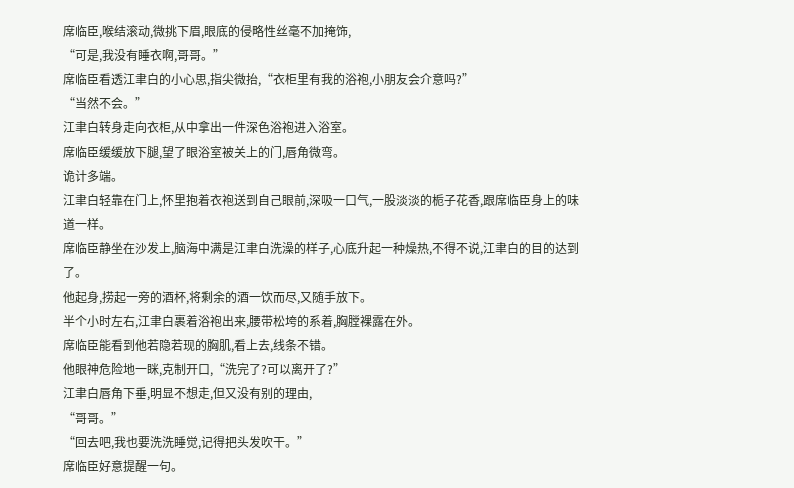席临臣,喉结滚动,微挑下眉,眼底的侵略性丝毫不加掩饰,
“可是,我没有睡衣啊,哥哥。”
席临臣看透江聿白的小心思,指尖微抬,“衣柜里有我的浴袍,小朋友会介意吗?”
“当然不会。”
江聿白转身走向衣柜,从中拿出一件深色浴袍进入浴室。
席临臣缓缓放下腿,望了眼浴室被关上的门,唇角微弯。
诡计多端。
江聿白轻靠在门上,怀里抱着衣袍送到自己眼前,深吸一口气,一股淡淡的栀子花香,跟席临臣身上的味道一样。
席临臣静坐在沙发上,脑海中满是江聿白洗澡的样子,心底升起一种燥热,不得不说,江聿白的目的达到了。
他起身,捞起一旁的酒杯,将剩余的酒一饮而尽,又随手放下。
半个小时左右,江聿白裹着浴袍出来,腰带松垮的系着,胸膛裸露在外。
席临臣能看到他若隐若现的胸肌,看上去,线条不错。
他眼神危险地一眯,克制开口,“洗完了?可以离开了?”
江聿白唇角下垂,明显不想走,但又没有别的理由,
“哥哥。”
“回去吧,我也要洗洗睡觉,记得把头发吹干。”
席临臣好意提醒一句。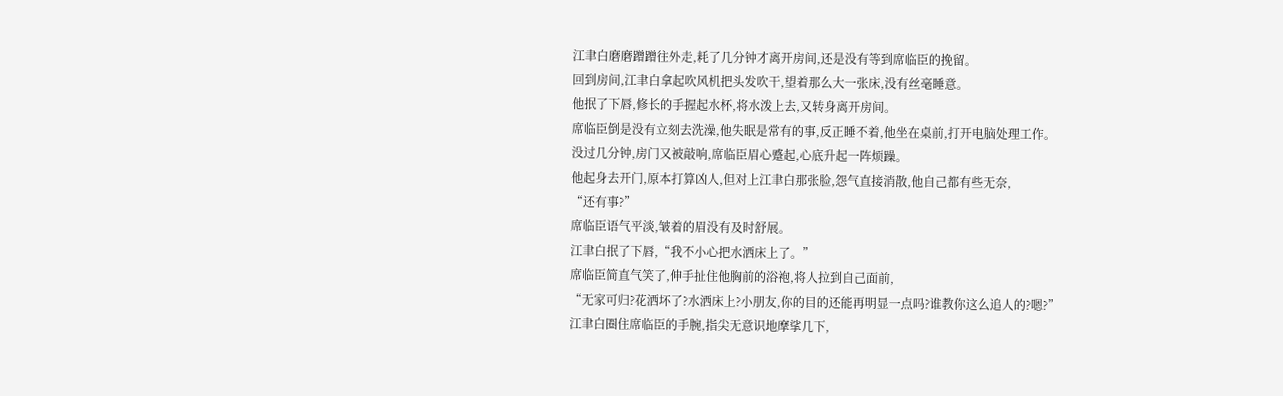江聿白磨磨蹭蹭往外走,耗了几分钟才离开房间,还是没有等到席临臣的挽留。
回到房间,江聿白拿起吹风机把头发吹干,望着那么大一张床,没有丝毫睡意。
他抿了下唇,修长的手握起水杯,将水泼上去,又转身离开房间。
席临臣倒是没有立刻去洗澡,他失眠是常有的事,反正睡不着,他坐在桌前,打开电脑处理工作。
没过几分钟,房门又被敲响,席临臣眉心蹙起,心底升起一阵烦躁。
他起身去开门,原本打算凶人,但对上江聿白那张脸,怨气直接消散,他自己都有些无奈,
“还有事?”
席临臣语气平淡,皱着的眉没有及时舒展。
江聿白抿了下唇,“我不小心把水洒床上了。”
席临臣简直气笑了,伸手扯住他胸前的浴袍,将人拉到自己面前,
“无家可归?花洒坏了?水洒床上?小朋友,你的目的还能再明显一点吗?谁教你这么追人的?嗯?”
江聿白圈住席临臣的手腕,指尖无意识地摩挲几下,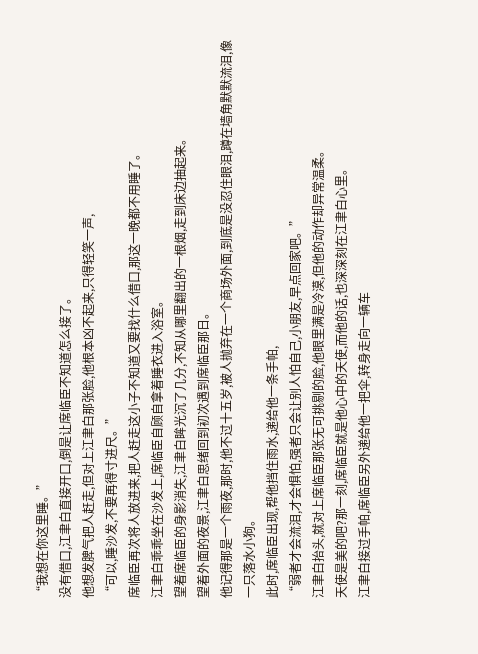“我想在你这里睡。”
没有借口,江聿白直接开口,倒是让席临臣不知道怎么接了。
他想发脾气把人赶走,但对上江聿白那张脸,他根本凶不起来,只得轻笑一声,
“可以,睡沙发,不要再得寸进尺。”
席临臣再次将人放进来,把人赶走这小子不知道又要找什么借口,那这一晚都不用睡了。
江聿白乖乖坐在沙发上,席临臣自顾自拿着睡衣进入浴室。
望着席临臣的身影消失,江聿白眸光沉了几分,不知从哪里翻出的一根烟,走到床边抽起来。
望着外面的夜景,江聿白思绪回到初次遇到席临臣那日。
他记得那是一个雨夜,那时,他不过十五岁,被人抛弃在一个商场外面,到底是没忍住眼泪,蹲在墙角默默流泪,像一只落水小狗。
此时,席临臣出现,帮他挡住雨水,递给他一条手帕,
“弱者才会流泪,才会惧怕,强者只会让别人怕自己,小朋友,早点回家吧。”
江聿白抬头,就对上席临臣那张无可挑剔的脸,他眼里满是冷漠,但他的动作却异常温柔。
天使是美的吧?那一刻,席临臣就是他心中的天使,而他的话,也深深刻在江聿白心里。
江聿白接过手帕,席临臣另外递给他一把伞,转身走向一辆车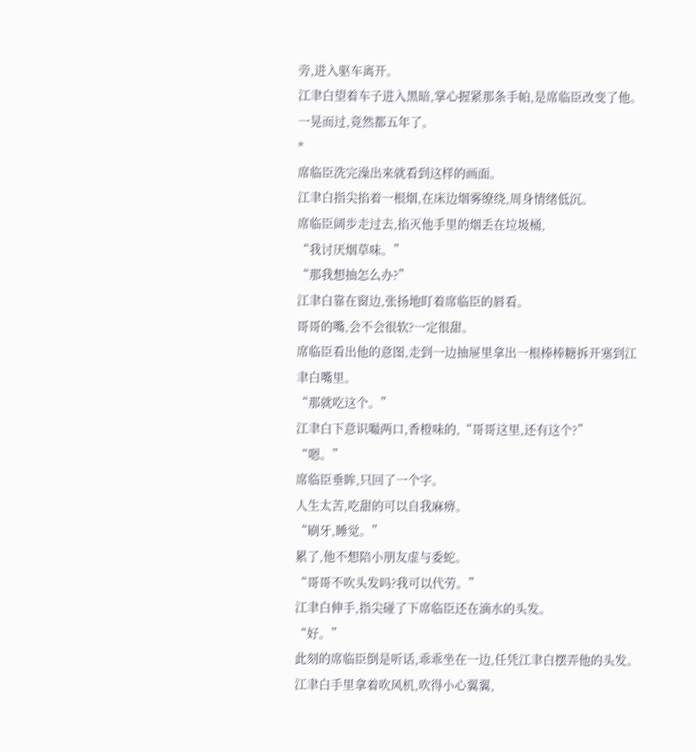旁,进入驱车离开。
江聿白望着车子进入黑暗,掌心握紧那条手帕,是席临臣改变了他。
一晃而过,竟然都五年了。
*
席临臣洗完澡出来就看到这样的画面。
江聿白指尖掐着一根烟,在床边烟雾缭绕,周身情绪低沉。
席临臣阔步走过去,掐灭他手里的烟丢在垃圾桶,
“我讨厌烟草味。”
“那我想抽怎么办?”
江聿白靠在窗边,张扬地盯着席临臣的唇看。
哥哥的嘴,会不会很软?一定很甜。
席临臣看出他的意图,走到一边抽屉里拿出一根棒棒糖拆开塞到江聿白嘴里。
“那就吃这个。”
江聿白下意识嘬两口,香橙味的,“哥哥这里,还有这个?”
“嗯。”
席临臣垂眸,只回了一个字。
人生太苦,吃甜的可以自我麻痹。
“刷牙,睡觉。”
累了,他不想陪小朋友虚与委蛇。
“哥哥不吹头发吗?我可以代劳。”
江聿白伸手,指尖碰了下席临臣还在滴水的头发。
“好。”
此刻的席临臣倒是听话,乖乖坐在一边,任凭江聿白摆弄他的头发。
江聿白手里拿着吹风机,吹得小心翼翼,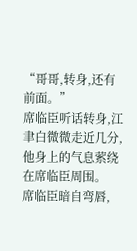“哥哥,转身,还有前面。”
席临臣听话转身,江聿白微微走近几分,他身上的气息萦绕在席临臣周围。
席临臣暗自弯唇,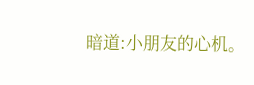暗道:小朋友的心机。